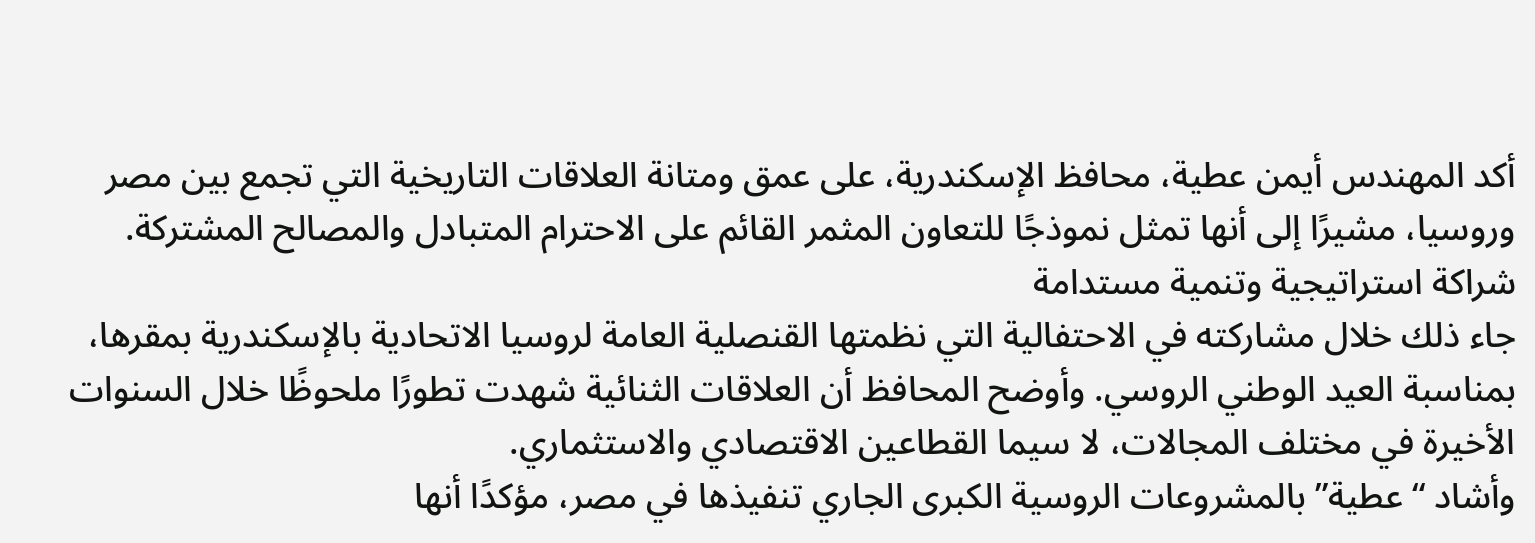أكد المهندس أيمن عطية، محافظ الإسكندرية، على عمق ومتانة العلاقات التاريخية التي تجمع بين مصر وروسيا، مشيرًا إلى أنها تمثل نموذجًا للتعاون المثمر القائم على الاحترام المتبادل والمصالح المشتركة.
شراكة استراتيجية وتنمية مستدامة
جاء ذلك خلال مشاركته في الاحتفالية التي نظمتها القنصلية العامة لروسيا الاتحادية بالإسكندرية بمقرها، بمناسبة العيد الوطني الروسي. وأوضح المحافظ أن العلاقات الثنائية شهدت تطورًا ملحوظًا خلال السنوات الأخيرة في مختلف المجالات، لا سيما القطاعين الاقتصادي والاستثماري.
وأشاد “عطية” بالمشروعات الروسية الكبرى الجاري تنفيذها في مصر، مؤكدًا أنها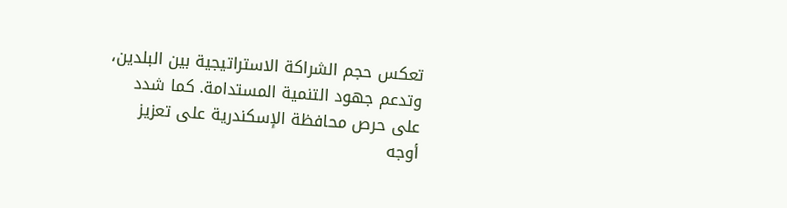تعكس حجم الشراكة الاستراتيجية بين البلدين، وتدعم جهود التنمية المستدامة. كما شدد على حرص محافظة الإسكندرية على تعزيز أوجه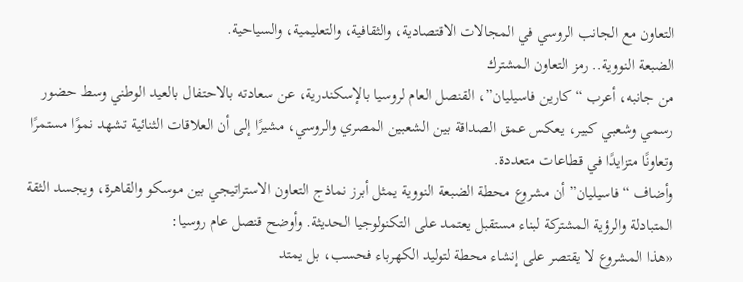التعاون مع الجانب الروسي في المجالات الاقتصادية، والثقافية، والتعليمية، والسياحية.
الضبعة النووية.. رمز التعاون المشترك
من جانبه، أعرب “كارين فاسيليان”، القنصل العام لروسيا بالإسكندرية، عن سعادته بالاحتفال بالعيد الوطني وسط حضور رسمي وشعبي كبير، يعكس عمق الصداقة بين الشعبين المصري والروسي، مشيرًا إلى أن العلاقات الثنائية تشهد نموًا مستمرًا وتعاونًا متزايدًا في قطاعات متعددة.
وأضاف “فاسيليان” أن مشروع محطة الضبعة النووية يمثل أبرز نماذج التعاون الاستراتيجي بين موسكو والقاهرة، ويجسد الثقة المتبادلة والرؤية المشتركة لبناء مستقبل يعتمد على التكنولوجيا الحديثة. وأوضح قنصل عام روسيا:
«هذا المشروع لا يقتصر على إنشاء محطة لتوليد الكهرباء فحسب، بل يمتد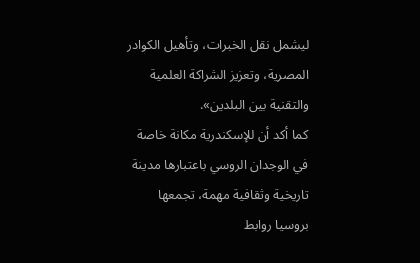ليشمل نقل الخبرات، وتأهيل الكوادر المصرية، وتعزيز الشراكة العلمية والتقنية بين البلدين».
كما أكد أن للإسكندرية مكانة خاصة في الوجدان الروسي باعتبارها مدينة تاريخية وثقافية مهمة، تجمعها بروسيا روابط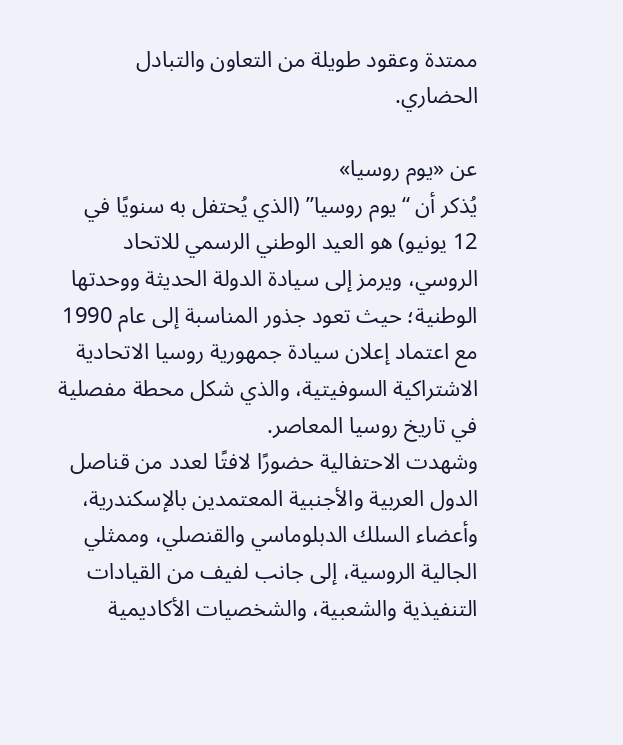ممتدة وعقود طويلة من التعاون والتبادل الحضاري.

عن «يوم روسيا»
يُذكر أن “يوم روسيا” (الذي يُحتفل به سنويًا في 12 يونيو) هو العيد الوطني الرسمي للاتحاد الروسي، ويرمز إلى سيادة الدولة الحديثة ووحدتها الوطنية؛ حيث تعود جذور المناسبة إلى عام 1990 مع اعتماد إعلان سيادة جمهورية روسيا الاتحادية الاشتراكية السوفيتية، والذي شكل محطة مفصلية في تاريخ روسيا المعاصر.
وشهدت الاحتفالية حضورًا لافتًا لعدد من قناصل الدول العربية والأجنبية المعتمدين بالإسكندرية، وأعضاء السلك الدبلوماسي والقنصلي، وممثلي الجالية الروسية، إلى جانب لفيف من القيادات التنفيذية والشعبية، والشخصيات الأكاديمية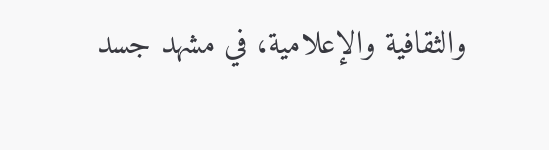والثقافية والإعلامية، في مشهد جسد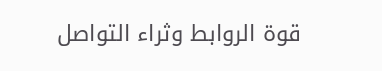قوة الروابط وثراء التواصل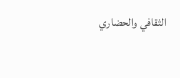الثقافي والحضاري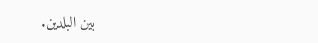بين البلدين.